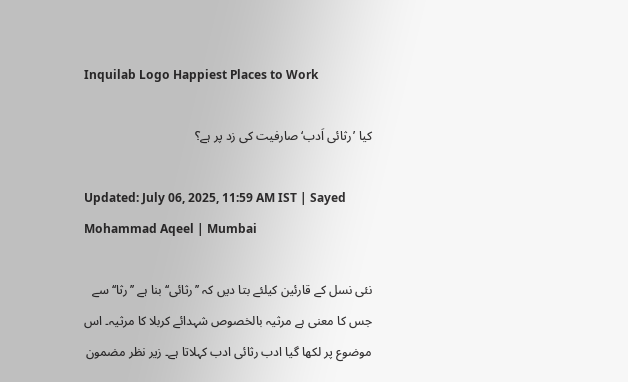Inquilab Logo Happiest Places to Work

کیا ’رثائی اَدب‘ صارفیت کی زد پر ہے؟

Updated: July 06, 2025, 11:59 AM IST | Sayed Mohammad Aqeel | Mumbai

نئی نسل کے قارئین کیلئے بتا دیں کہ ’’رثائی‘‘ بنا ہے ’’رثا‘‘ سے جس کا معنی ہے مرثیہ بالخصوص شہدائے کربلا کا مرثیہ۔ اس موضوع پر لکھا گیا ادب رثائی ادب کہلاتا ہے۔ زیر نظر مضمون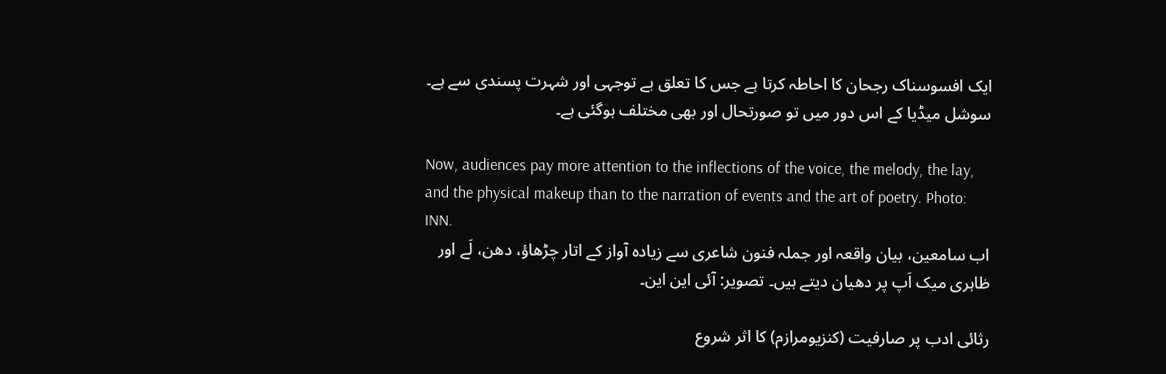ایک افسوسناک رجحان کا احاطہ کرتا ہے جس کا تعلق بے توجہی اور شہرت پسندی سے ہے۔ سوشل میڈیا کے اس دور میں تو صورتحال اور بھی مختلف ہوگئی ہے۔

Now, audiences pay more attention to the inflections of the voice, the melody, the lay, and the physical makeup than to the narration of events and the art of poetry. Photo: INN.
اب سامعین، بیان واقعہ اور جملہ فنون شاعری سے زیادہ آواز کے اتار چڑھاؤ، دھن، لَے اور ظاہری میک اَپ پر دھیان دیتے ہیں۔ تصویر: آئی این این۔

رثائی ادب پر صارفیت (کنزیومرازم) کا اثر شروع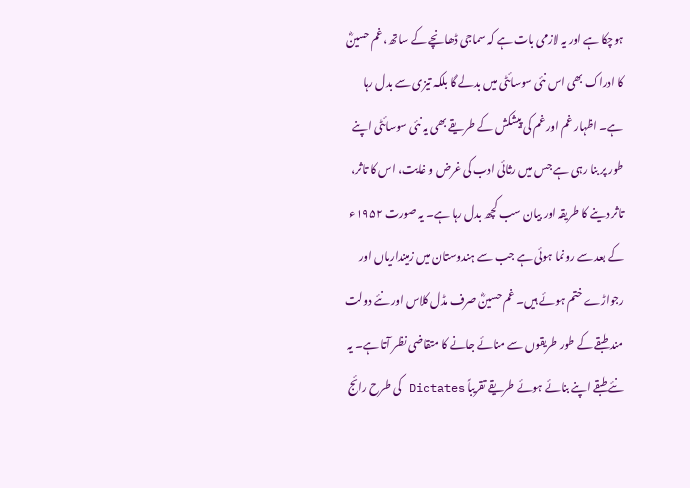ہوچکا ہے اور یہ لازمی بات ہے کہ سماجی ڈھانچے کے ساتھ، غم حسینؓ کا ادراک بھی اس نئی سوسائٹی میں بدلے گا بلکہ تیزی سے بدل رہا ہے۔ اظہار غم اور غم کی پیشکش کے طریقے بھی یہ نئی سوسائٹی اپنے طور پر بنا رہی ہے جس میں رثائی ادب کی غرض و غایت، اس کا تاثر، تاثر دینے کا طریقہ اور بیان سب کچھ بدل رہا ہے۔ یہ صورت ۱۹۵۲ء کے بعد سے رونما ہوئی ہے جب سے ہندوستان میں زمینداریاں اور رجواڑے ختم ہوئے ہیں۔ غم حسینؓ صرف مڈل کلاس اور نئے دولت مند طبقے کے طور طریقوں سے منائے جانے کا متقاضی نظر آتا ہے۔ یہ نئے طبقے اپنے بنائے ہوئے طریقے تقریباً Dictates کی طرح رائج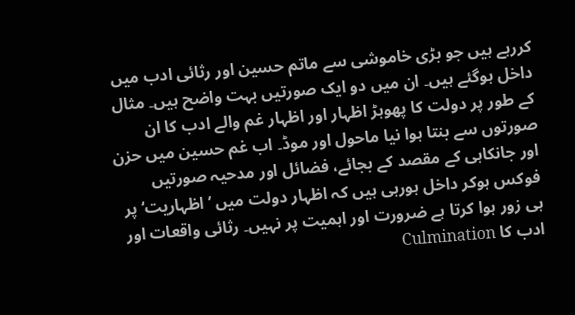کررہے ہیں جو بڑی خاموشی سے ماتم حسین اور رثائی ادب میں داخل ہوگئے ہیں۔ ان میں دو ایک صورتیں بہت واضح ہیں۔ مثال کے طور پر دولت کا پھوہڑ اظہار اور اظہار غم والے ادب کا ان صورتوں سے بنتا ہوا نیا ماحول اور موڈ۔ اب غم حسین میں حزن اور جانکاہی کے مقصد کے بجائے، فضائل اور مدحیہ صورتیں فوکس ہوکر داخل ہورہی ہیں کہ اظہار دولت میں ’اظہاریت‘ پر ہی زور ہوا کرتا ہے ضرورت اور اہمیت پر نہیں۔ رثائی واقعات اور ادب کا Culmination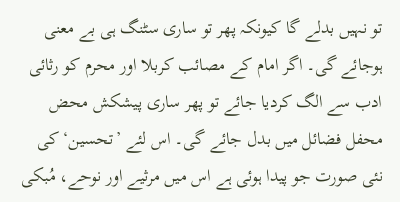تو نہیں بدلے گا کیونکہ پھر تو ساری سٹنگ ہی بے معنی ہوجائے گی۔ اگر امام کے مصائب کربلا اور محرم کو رثائی ادب سے الگ کردیا جائے تو پھر ساری پیشکش محض محفل فضائل میں بدل جائے گی۔ اس لئے ’تحسین‘ کی نئی صورت جو پیدا ہوئی ہے اس میں مرثیے اور نوحے، مُبکی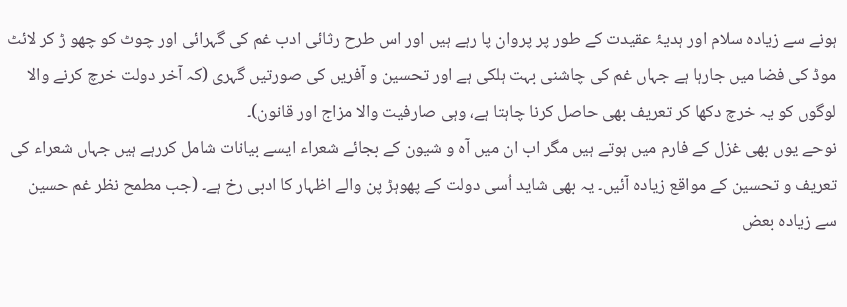ہونے سے زیادہ سلام اور ہدیۂ عقیدت کے طور پر پروان پا رہے ہیں اور اس طرح رثائی ادب غم کی گہرائی اور چوٹ کو چھو ڑ کر لائٹ موڈ کی فضا میں جارہا ہے جہاں غم کی چاشنی بہت ہلکی ہے اور تحسین و آفریں کی صورتیں گہری (کہ آخر دولت خرچ کرنے والا لوگوں کو یہ خرچ دکھا کر تعریف بھی حاصل کرنا چاہتا ہے، وہی صارفیت والا مزاج اور قانون)۔
نوحے یوں بھی غزل کے فارم میں ہوتے ہیں مگر اب ان میں آہ و شیون کے بجائے شعراء ایسے بیانات شامل کررہے ہیں جہاں شعراء کی تعریف و تحسین کے مواقع زیادہ آئیں۔ یہ بھی شاید اُسی دولت کے پھوہڑ پن والے اظہار کا ادبی رخ ہے۔ (جب مطمح نظر غم حسین سے زیادہ بعض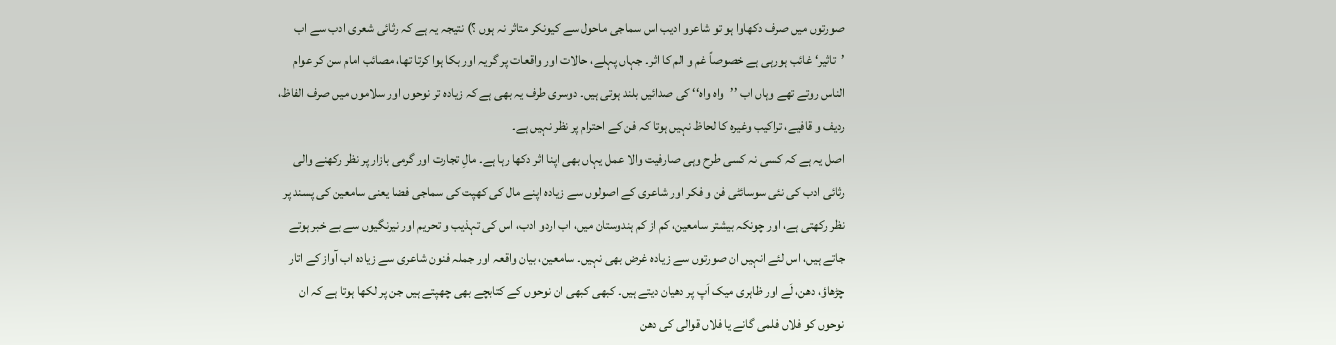صورتوں میں صرف دکھاوا ہو تو شاعرو ادیب اس سماجی ماحول سے کیونکر متاثر نہ ہوں ؟) نتیجہ یہ ہے کہ رثائی شعری ادب سے اب ’تاثیر‘ غائب ہورہی ہے خصوصاً غم و الم کا اثر۔ جہاں پہلے، حالات اور واقعات پر گریہ اور بکا ہوا کرتا تھا، مصائب امام سن کر عوام الناس روتے تھے وہاں اب ’’واہ واہ‘‘ کی صدائیں بلند ہوتی ہیں۔ دوسری طرف یہ بھی ہے کہ زیادہ تر نوحوں اور سلاموں میں صرف الفاظ، ردیف و قافیے، تراکیب وغیرہ کا لحاظ نہیں ہوتا کہ فن کے احترام پر نظر نہیں ہے۔
اصل یہ ہے کہ کسی نہ کسی طرح وہی صارفیت والا عمل یہاں بھی اپنا اثر دکھا رہا ہے۔ مالِ تجارت اور گرمی بازار پر نظر رکھنے والی رثائی ادب کی نئی سوسائٹی فن و فکر اور شاعری کے اصولوں سے زیادہ اپنے مال کی کھپت کی سماجی فضا یعنی سامعین کی پسند پر نظر رکھتی ہے، اور چونکہ بیشتر سامعین، کم از کم ہندوستان میں، اب اردو ادب، اس کی تہذیب و تحریم اور نیرنگیوں سے بے خبر ہوتے جاتے ہیں، اس لئے انہیں ان صورتوں سے زیادہ غرض بھی نہیں۔ سامعین، بیان واقعہ اور جملہ فنون شاعری سے زیادہ اب آواز کے اتار چڑھاؤ، دھن، لَے اور ظاہری میک اَپ پر دھیان دیتے ہیں۔ کبھی کبھی ان نوحوں کے کتابچے بھی چھپتے ہیں جن پر لکھا ہوتا ہے کہ ان نوحوں کو فلاں فلمی گانے یا فلاں قوالی کی دھن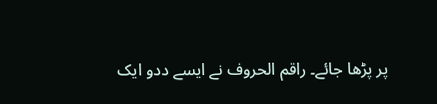پر پڑھا جائے۔ راقم الحروف نے ایسے ددو ایک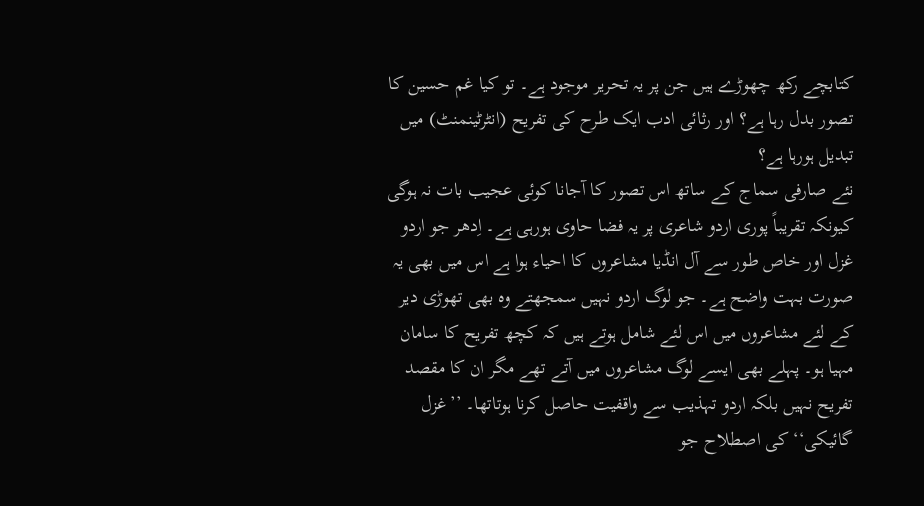کتابچے رکھ چھوڑے ہیں جن پر یہ تحریر موجود ہے۔ تو کیا غم حسین کا تصور بدل رہا ہے؟ اور رثائی ادب ایک طرح کی تفریح (انٹرٹینمنٹ) میں تبدیل ہورہا ہے؟
نئے صارفی سماج کے ساتھ اس تصور کا آجانا کوئی عجیب بات نہ ہوگی کیونکہ تقریباً پوری اردو شاعری پر یہ فضا حاوی ہورہی ہے۔ اِدھر جو اردو غزل اور خاص طور سے آل انڈیا مشاعروں کا احیاء ہوا ہے اس میں بھی یہ صورت بہت واضح ہے۔ جو لوگ اردو نہیں سمجھتے وہ بھی تھوڑی دیر کے لئے مشاعروں میں اس لئے شامل ہوتے ہیں کہ کچھ تفریح کا سامان مہیا ہو۔ پہلے بھی ایسے لوگ مشاعروں میں آتے تھے مگر ان کا مقصد تفریح نہیں بلکہ اردو تہذیب سے واقفیت حاصل کرنا ہوتاتھا۔ ’’غزل گائیکی‘‘ کی اصطلاح جو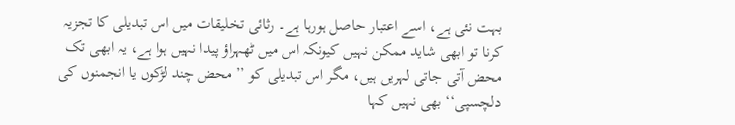بہت نئی ہے، اسے اعتبار حاصل ہورہا ہے۔ رثائی تخلیقات میں اس تبدیلی کا تجزیہ کرنا تو ابھی شاید ممکن نہیں کیونکہ اس میں ٹھہراؤ پیدا نہیں ہوا ہے، یہ ابھی تک محض آتی جاتی لہریں ہیں، مگر اس تبدیلی کو ’’محض چند لڑکوں یا انجمنوں کی دلچسپی‘‘ بھی نہیں کہا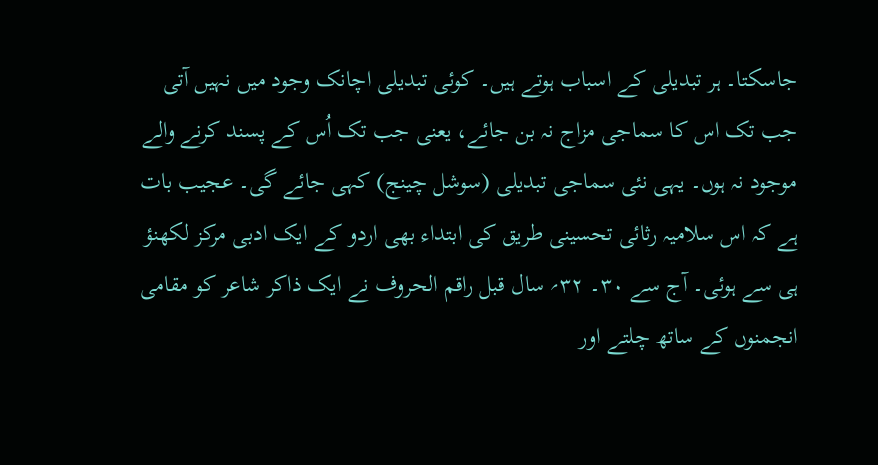جاسکتا۔ ہر تبدیلی کے اسباب ہوتے ہیں۔ کوئی تبدیلی اچانک وجود میں نہیں آتی جب تک اس کا سماجی مزاج نہ بن جائے، یعنی جب تک اُس کے پسند کرنے والے موجود نہ ہوں۔ یہی نئی سماجی تبدیلی (سوشل چینج) کہی جائے گی۔ عجیب بات ہے کہ اس سلامیہ رثائی تحسینی طریق کی ابتداء بھی اردو کے ایک ادبی مرکز لکھنؤ ہی سے ہوئی۔ آج سے ۳۰۔ ۳۲؍ سال قبل راقم الحروف نے ایک ذاکر شاعر کو مقامی انجمنوں کے ساتھ چلتے اور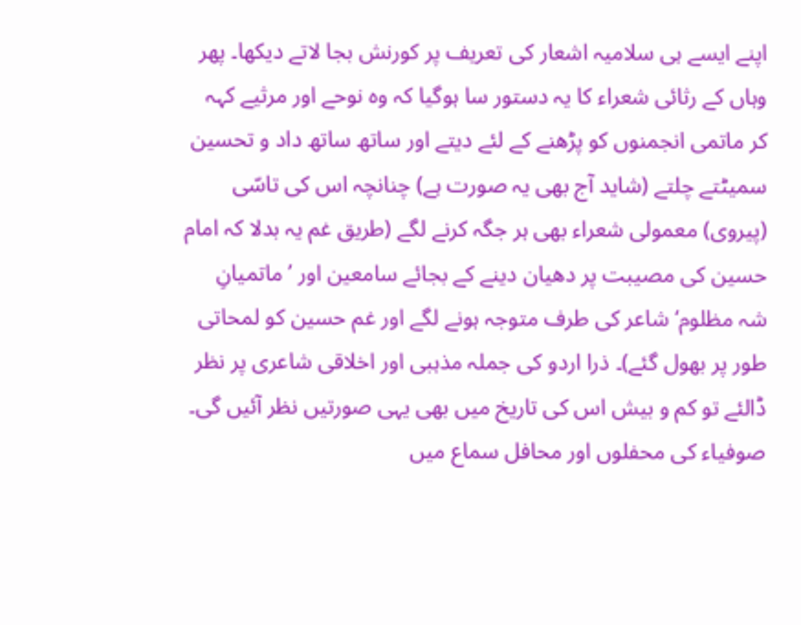اپنے ایسے ہی سلامیہ اشعار کی تعریف پر کورنش بجا لاتے دیکھا۔ پھر وہاں کے رثائی شعراء کا یہ دستور سا ہوگیا کہ وہ نوحے اور مرثیے کہہ کر ماتمی انجمنوں کو پڑھنے کے لئے دیتے اور ساتھ ساتھ داد و تحسین سمیٹتے چلتے (شاید آج بھی یہ صورت ہے) چنانچہ اس کی تاسّی (پیروی) معمولی شعراء بھی ہر جگہ کرنے لگے (طریق غم یہ بدلا کہ امام حسین کی مصیبت پر دھیان دینے کے بجائے سامعین اور ’ماتمیانِ شہ مظلوم‘ شاعر کی طرف متوجہ ہونے لگے اور غم حسین کو لمحاتی طور پر بھول گئے)۔ ذرا اردو کی جملہ مذہبی اور اخلاقی شاعری پر نظر ڈالئے تو کم و بیش اس کی تاریخ میں بھی یہی صورتیں نظر آئیں گی۔ صوفیاء کی محفلوں اور محافل سماع میں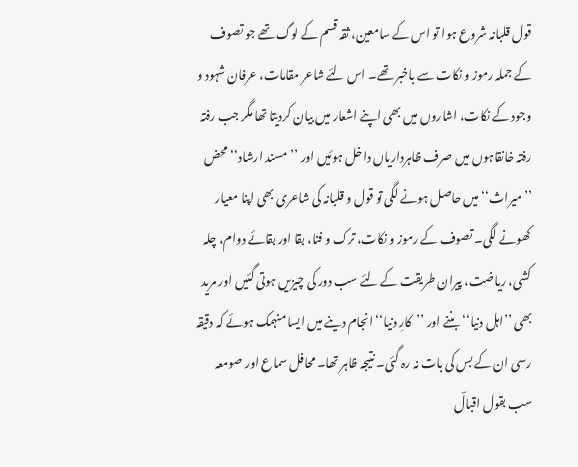قول قلبانہ شروع ہوا تو اس کے سامعین، ثقہ قسم کے لوگ تھے جو تصوف کے جملہ رموز و نکات سے باخبر تھے۔ اس لئے شاعر مقامات، عرفان شہود و وجود کے نکات، اشاروں میں بھی اپنے اشعار میں بیان کردیتا تھا مگر جب رفتہ رفتہ خانقاہوں میں صرف ظاہرداریاں داخل ہوئیں اور ’’مسند ارشاد‘‘ محض ’’میراث‘‘ میں حاصل ہونے لگی تو قول و قلبانہ کی شاعری بھی اپنا معیار کھونے لگی۔ تصوف کے رموز و نکات، ترک و فنا، بقا اور بقائے دوام، چلہ کشی، ریاضت، پیران طریقت کے لئے سب دور کی چیزیں ہوتی گئیں اور مرید بھی ’’اہل دنیا‘‘ بننے اور ’’کارِ دنیا‘‘ انجام دینے میں ایسا منہمک ہوئے کہ دقیقہ رسی ان کے بس کی بات نہ رہ گئی۔ نتیجہ ظاہر تھا۔ محافل سماع اور صومعہ سب بقول اقبالؔ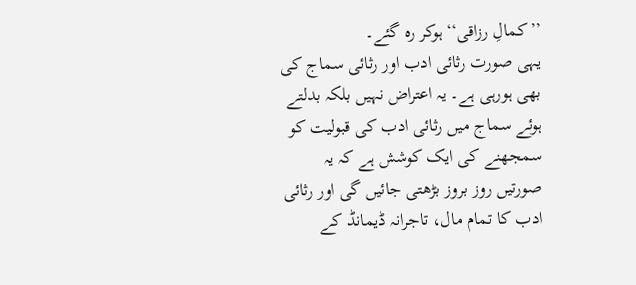’’کمالِ رزاقی‘‘ ہوکر رہ گئے۔
یہی صورت رثائی ادب اور رثائی سماج کی بھی ہورہی ہے۔ یہ اعتراض نہیں بلکہ بدلتے ہوئے سماج میں رثائی ادب کی قبولیت کو سمجھنے کی ایک کوشش ہے کہ یہ صورتیں روز بروز بڑھتی جائیں گی اور رثائی ادب کا تمام مال، تاجرانہ ڈیمانڈ کے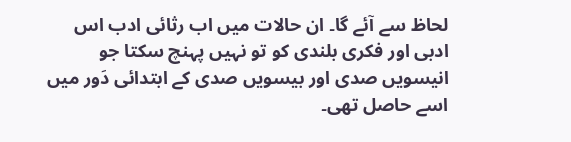لحاظ سے آئے گا۔ ان حالات میں اب رثائی ادب اس ادبی اور فکری بلندی کو تو نہیں پہنچ سکتا جو انیسویں صدی اور بیسویں صدی کے ابتدائی دَور میں اسے حاصل تھی۔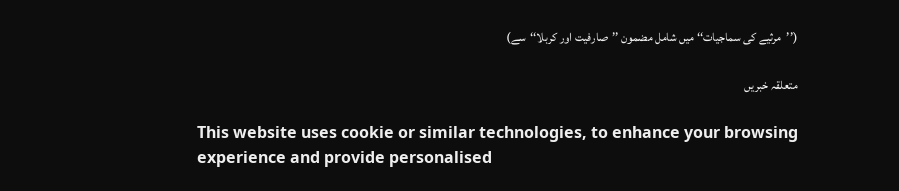(’’مرثیے کی سماجیات‘‘ میں شامل مضمون ’’صارفیت اور کربلا‘‘سے)

متعلقہ خبریں

This website uses cookie or similar technologies, to enhance your browsing experience and provide personalised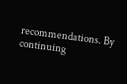recommendations. By continuing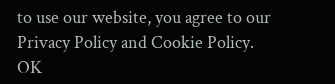to use our website, you agree to our Privacy Policy and Cookie Policy. OK